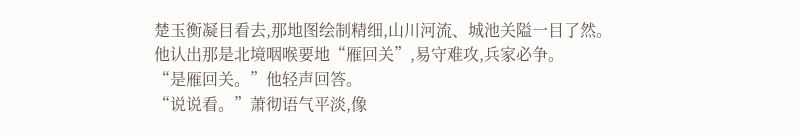楚玉衡凝目看去,那地图绘制精细,山川河流、城池关隘一目了然。
他认出那是北境咽喉要地“雁回关”,易守难攻,兵家必争。
“是雁回关。”他轻声回答。
“说说看。”萧彻语气平淡,像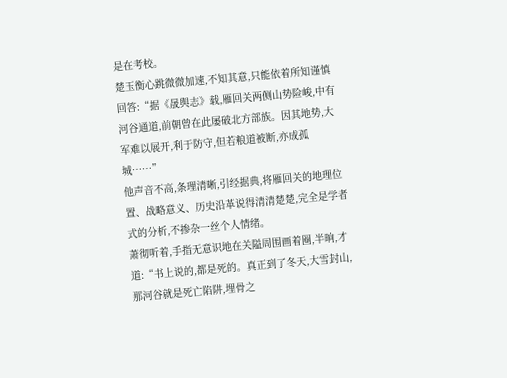是在考校。
楚玉衡心跳微微加速,不知其意,只能依着所知谨慎回答:“据《晟舆志》载,雁回关两侧山势险峻,中有河谷通道,前朝曾在此屡破北方部族。因其地势,大军难以展开,利于防守,但若粮道被断,亦成孤城……”
他声音不高,条理清晰,引经据典,将雁回关的地理位置、战略意义、历史沿革说得清清楚楚,完全是学者式的分析,不掺杂一丝个人情绪。
萧彻听着,手指无意识地在关隘周围画着圈,半晌,才道:“书上说的,都是死的。真正到了冬天,大雪封山,那河谷就是死亡陷阱,埋骨之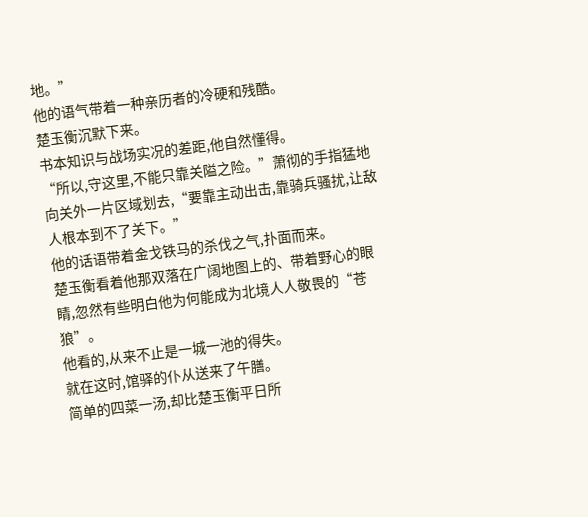地。”
他的语气带着一种亲历者的冷硬和残酷。
楚玉衡沉默下来。
书本知识与战场实况的差距,他自然懂得。
“所以,守这里,不能只靠关隘之险。”萧彻的手指猛地向关外一片区域划去,“要靠主动出击,靠骑兵骚扰,让敌人根本到不了关下。”
他的话语带着金戈铁马的杀伐之气,扑面而来。
楚玉衡看着他那双落在广阔地图上的、带着野心的眼睛,忽然有些明白他为何能成为北境人人敬畏的“苍狼”。
他看的,从来不止是一城一池的得失。
就在这时,馆驿的仆从送来了午膳。
简单的四菜一汤,却比楚玉衡平日所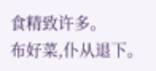食精致许多。
布好菜,仆从退下。